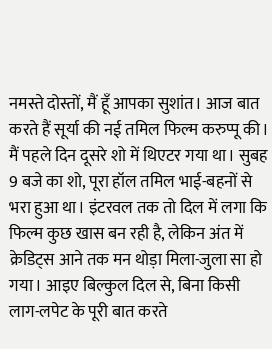नमस्ते दोस्तों, मैं हूँ आपका सुशांत। आज बात करते हैं सूर्या की नई तमिल फिल्म करुप्पू की। मैं पहले दिन दूसरे शो में थिएटर गया था। सुबह 9 बजे का शो, पूरा हॉल तमिल भाई-बहनों से भरा हुआ था। इंटरवल तक तो दिल में लगा कि फिल्म कुछ खास बन रही है, लेकिन अंत में क्रेडिट्स आने तक मन थोड़ा मिला-जुला सा हो गया। आइए बिल्कुल दिल से, बिना किसी लाग-लपेट के पूरी बात करते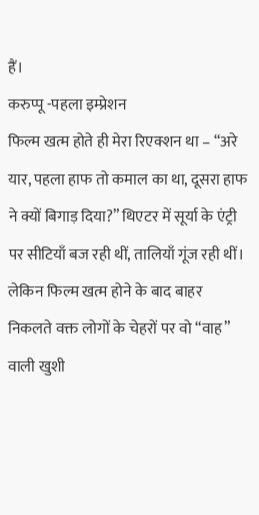हैं।
करुप्पू -पहला इम्प्रेशन
फिल्म खत्म होते ही मेरा रिएक्शन था – “अरे यार, पहला हाफ तो कमाल का था, दूसरा हाफ ने क्यों बिगाड़ दिया?” थिएटर में सूर्या के एंट्री पर सीटियाँ बज रही थीं, तालियाँ गूंज रही थीं। लेकिन फिल्म खत्म होने के बाद बाहर निकलते वक्त लोगों के चेहरों पर वो “वाह” वाली खुशी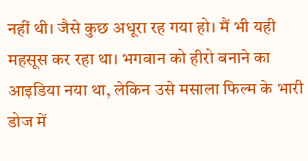नहीं थी। जैसे कुछ अधूरा रह गया हो। मैं भी यही महसूस कर रहा था। भगवान को हीरो बनाने का आइडिया नया था, लेकिन उसे मसाला फिल्म के भारी डोज में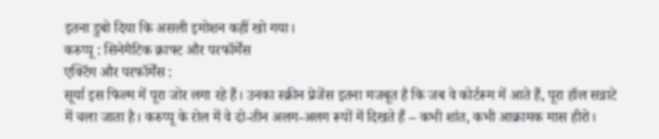इतना डुबो दिया कि असली इमोशन कहीं खो गया।
करुप्पू : सिनेमैटिक क्राफ्ट और परफॉर्मेंस
एक्टिंग और परफॉर्मेंस :
सूर्या इस फिल्म में पूरा जोर लगा रहे हैं। उनका स्क्रीन प्रेजेंस इतना मजबूत है कि जब वे कोर्टरूम में आते हैं, पूरा हॉल सन्नाटे में चला जाता है। करुप्पू के रोल में वे दो-तीन अलग-अलग रूपों में दिखते हैं – कभी शांत, कभी आक्रामक मास हीरो।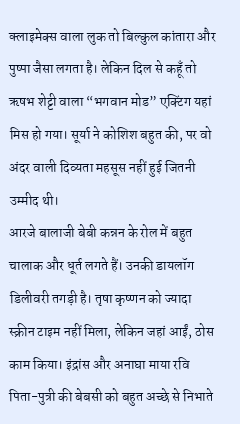क्लाइमेक्स वाला लुक तो बिल्कुल कांतारा और पुष्पा जैसा लगता है। लेकिन दिल से कहूँ तो ऋषभ शेट्टी वाला “भगवान मोड” एक्टिंग यहां मिस हो गया। सूर्या ने कोशिश बहुत की, पर वो अंदर वाली दिव्यता महसूस नहीं हुई जितनी उम्मीद थी।
आरजे बालाजी बेबी कन्नन के रोल में बहुत चालाक और धूर्त लगते हैं। उनकी डायलॉग डिलीवरी तगड़ी है। तृषा कृष्णन को ज्यादा स्क्रीन टाइम नहीं मिला, लेकिन जहां आईं, ठोस काम किया। इंद्रांस और अनाघा माया रवि पिता-पुत्री की बेबसी को बहुत अच्छे से निभाते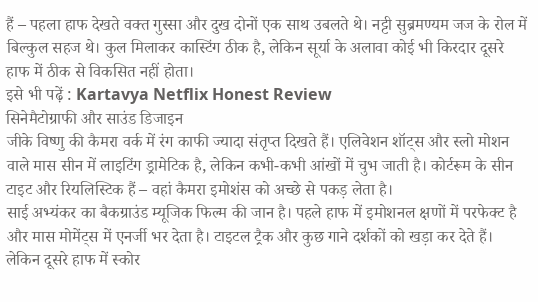हैं – पहला हाफ देखते वक्त गुस्सा और दुख दोनों एक साथ उबलते थे। नट्टी सुब्रमण्यम जज के रोल में बिल्कुल सहज थे। कुल मिलाकर कास्टिंग ठीक है, लेकिन सूर्या के अलावा कोई भी किरदार दूसरे हाफ में ठीक से विकसित नहीं होता।
इसे भी पढ़ें : Kartavya Netflix Honest Review
सिनेमैटोग्राफी और साउंड डिजाइन
जीके विष्णु की कैमरा वर्क में रंग काफी ज्यादा संतृप्त दिखते हैं। एलिवेशन शॉट्स और स्लो मोशन वाले मास सीन में लाइटिंग ड्रामेटिक है, लेकिन कभी-कभी आंखों में चुभ जाती है। कोर्टरूम के सीन टाइट और रियलिस्टिक हैं – वहां कैमरा इमोशंस को अच्छे से पकड़ लेता है।
साई अभ्यंकर का बैकग्राउंड म्यूजिक फिल्म की जान है। पहले हाफ में इमोशनल क्षणों में परफेक्ट है और मास मोमेंट्स में एनर्जी भर देता है। टाइटल ट्रैक और कुछ गाने दर्शकों को खड़ा कर देते हैं। लेकिन दूसरे हाफ में स्कोर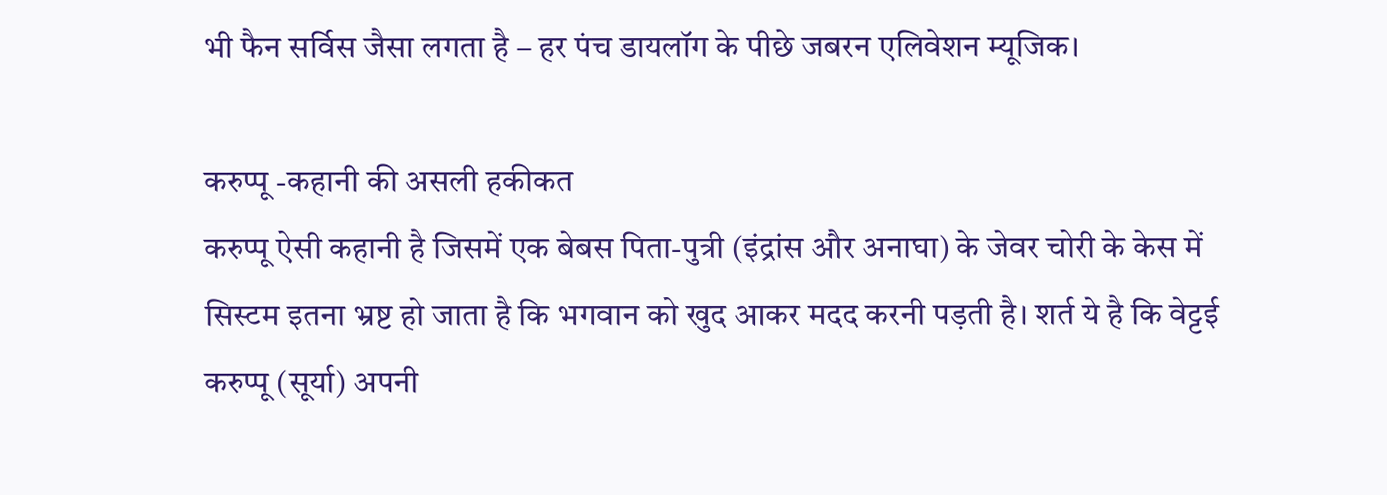भी फैन सर्विस जैसा लगता है – हर पंच डायलॉग के पीछे जबरन एलिवेशन म्यूजिक।

करुप्पू -कहानी की असली हकीकत
करुप्पू ऐसी कहानी है जिसमें एक बेबस पिता-पुत्री (इंद्रांस और अनाघा) के जेवर चोरी के केस में सिस्टम इतना भ्रष्ट हो जाता है कि भगवान को खुद आकर मदद करनी पड़ती है। शर्त ये है कि वेट्टई करुप्पू (सूर्या) अपनी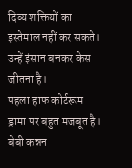दिव्य शक्तियों का इस्तेमाल नहीं कर सकते। उन्हें इंसान बनकर केस जीतना है।
पहला हाफ कोर्टरूम ड्रामा पर बहुत मजबूत है। बेबी कन्नन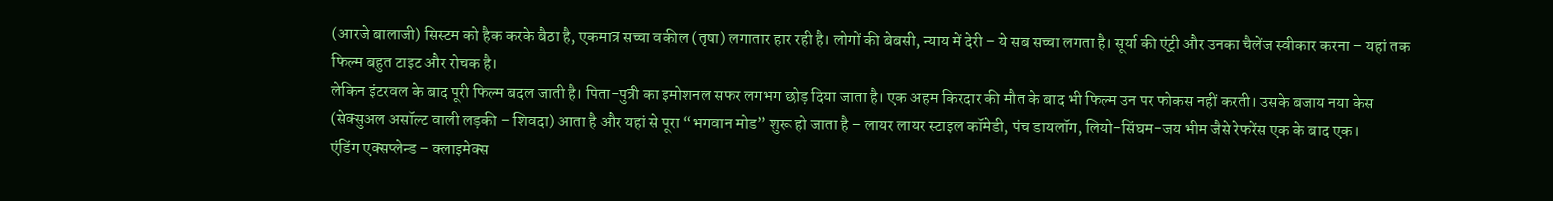(आरजे बालाजी) सिस्टम को हैक करके बैठा है, एकमात्र सच्चा वकील (तृषा) लगातार हार रही है। लोगों की बेबसी, न्याय में देरी – ये सब सच्चा लगता है। सूर्या की एंट्री और उनका चैलेंज स्वीकार करना – यहां तक फिल्म बहुत टाइट और रोचक है।
लेकिन इंटरवल के बाद पूरी फिल्म बदल जाती है। पिता-पुत्री का इमोशनल सफर लगभग छोड़ दिया जाता है। एक अहम किरदार की मौत के बाद भी फिल्म उन पर फोकस नहीं करती। उसके बजाय नया केस (सेक्सुअल असॉल्ट वाली लड़की – शिवदा) आता है और यहां से पूरा “भगवान मोड” शुरू हो जाता है – लायर लायर स्टाइल कॉमेडी, पंच डायलॉग, लियो-सिंघम-जय भीम जैसे रेफरेंस एक के बाद एक।
एंडिंग एक्सप्लेन्ड – क्लाइमेक्स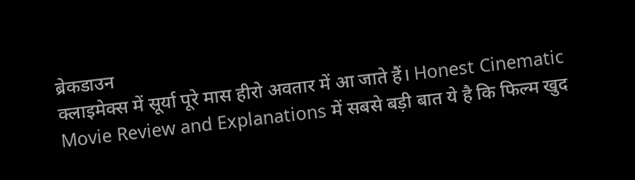ब्रेकडाउन
क्लाइमेक्स में सूर्या पूरे मास हीरो अवतार में आ जाते हैं। Honest Cinematic Movie Review and Explanations में सबसे बड़ी बात ये है कि फिल्म खुद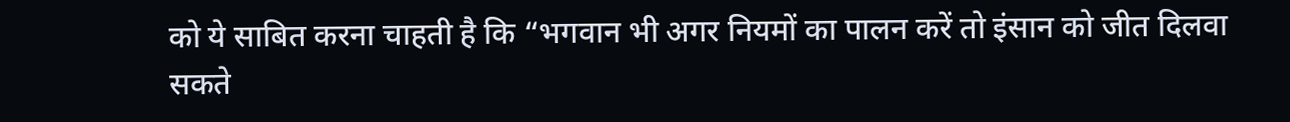को ये साबित करना चाहती है कि “भगवान भी अगर नियमों का पालन करें तो इंसान को जीत दिलवा सकते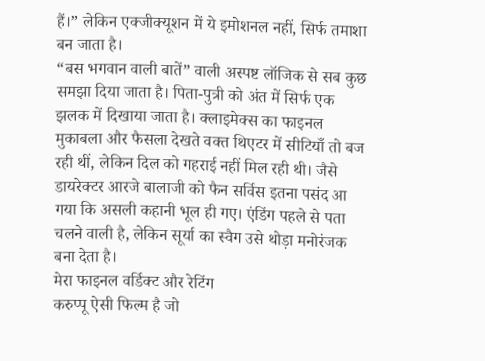हैं।” लेकिन एक्जीक्यूशन में ये इमोशनल नहीं, सिर्फ तमाशा बन जाता है।
“बस भगवान वाली बातें” वाली अस्पष्ट लॉजिक से सब कुछ समझा दिया जाता है। पिता-पुत्री को अंत में सिर्फ एक झलक में दिखाया जाता है। क्लाइमेक्स का फाइनल मुकाबला और फैसला देखते वक्त थिएटर में सीटियाँ तो बज रही थीं, लेकिन दिल को गहराई नहीं मिल रही थी। जैसे डायरेक्टर आरजे बालाजी को फैन सर्विस इतना पसंद आ गया कि असली कहानी भूल ही गए। एंडिंग पहले से पता चलने वाली है, लेकिन सूर्या का स्वैग उसे थोड़ा मनोरंजक बना देता है।
मेरा फाइनल वर्डिक्ट और रेटिंग
करुप्पू ऐसी फिल्म है जो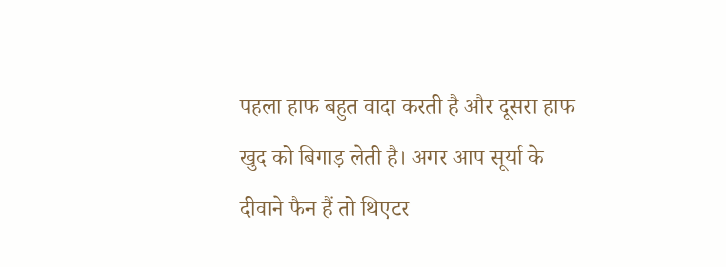पहला हाफ बहुत वादा करती है और दूसरा हाफ खुद को बिगाड़ लेती है। अगर आप सूर्या के दीवाने फैन हैं तो थिएटर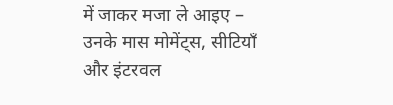में जाकर मजा ले आइए – उनके मास मोमेंट्स, सीटियाँ और इंटरवल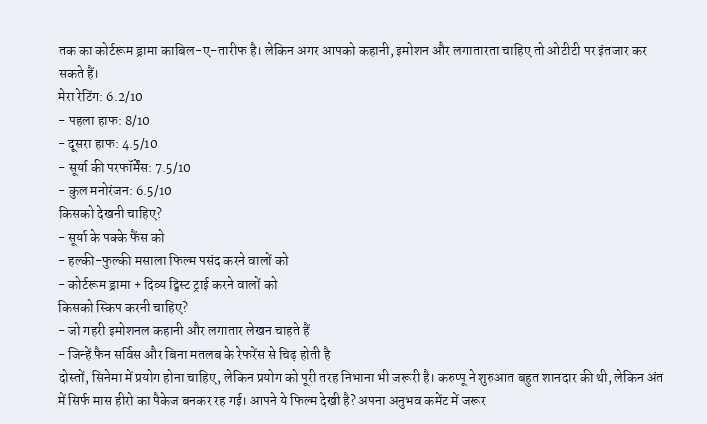तक का कोर्टरूम ड्रामा काबिल-ए-तारीफ है। लेकिन अगर आपको कहानी, इमोशन और लगातारता चाहिए तो ओटीटी पर इंतजार कर सकते हैं।
मेरा रेटिंग: 6.2/10
- पहला हाफ: 8/10
- दूसरा हाफ: 4.5/10
- सूर्या की परफॉर्मेंस: 7.5/10
- कुल मनोरंजन: 6.5/10
किसको देखनी चाहिए?
- सूर्या के पक्के फैंस को
- हल्की-फुल्की मसाला फिल्म पसंद करने वालों को
- कोर्टरूम ड्रामा + दिव्य ट्विस्ट ट्राई करने वालों को
किसको स्किप करनी चाहिए?
- जो गहरी इमोशनल कहानी और लगातार लेखन चाहते हैं
- जिन्हें फैन सर्विस और बिना मतलब के रेफरेंस से चिढ़ होती है
दोस्तों, सिनेमा में प्रयोग होना चाहिए, लेकिन प्रयोग को पूरी तरह निभाना भी जरूरी है। करुप्पू ने शुरुआत बहुत शानदार की थी, लेकिन अंत में सिर्फ मास हीरो का पैकेज बनकर रह गई। आपने ये फिल्म देखी है? अपना अनुभव कमेंट में जरूर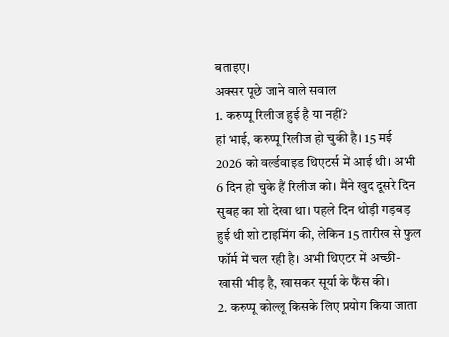बताइए।
अक्सर पूछे जाने वाले सवाल
1. करुप्पू रिलीज हुई है या नहीं?
हां भाई, करुप्पू रिलीज हो चुकी है। 15 मई 2026 को वर्ल्डवाइड थिएटर्स में आई थी। अभी 6 दिन हो चुके हैं रिलीज को। मैंने खुद दूसरे दिन सुबह का शो देखा था। पहले दिन थोड़ी गड़बड़ हुई थी शो टाइमिंग की, लेकिन 15 तारीख से फुल फॉर्म में चल रही है। अभी थिएटर में अच्छी-खासी भीड़ है, खासकर सूर्या के फैंस की।
2. करुप्पू कोल्लू किसके लिए प्रयोग किया जाता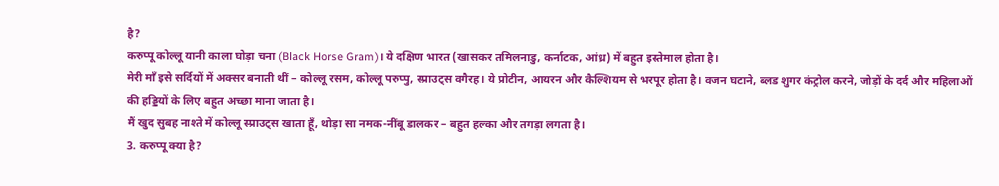है?
करुप्पू कोल्लू यानी काला घोड़ा चना (Black Horse Gram)। ये दक्षिण भारत (खासकर तमिलनाडु, कर्नाटक, आंध्र) में बहुत इस्तेमाल होता है।
मेरी माँ इसे सर्दियों में अक्सर बनाती थीं – कोल्लू रसम, कोल्लू परुप्पु, स्प्राउट्स वगैरह। ये प्रोटीन, आयरन और कैल्शियम से भरपूर होता है। वजन घटाने, ब्लड शुगर कंट्रोल करने, जोड़ों के दर्द और महिलाओं की हड्डियों के लिए बहुत अच्छा माना जाता है।
मैं खुद सुबह नाश्ते में कोल्लू स्प्राउट्स खाता हूँ, थोड़ा सा नमक-नींबू डालकर – बहुत हल्का और तगड़ा लगता है।
3. करुप्पू क्या है?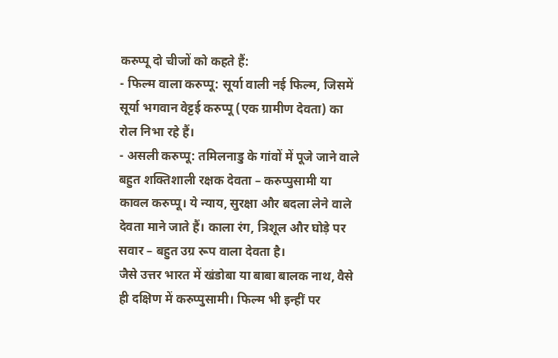करुप्पू दो चीजों को कहते हैं:
- फिल्म वाला करुप्पू: सूर्या वाली नई फिल्म, जिसमें सूर्या भगवान वेट्टई करुप्पू (एक ग्रामीण देवता) का रोल निभा रहे हैं।
- असली करुप्पू: तमिलनाडु के गांवों में पूजे जाने वाले बहुत शक्तिशाली रक्षक देवता – करुप्पुसामी या कावल करुप्पू। ये न्याय, सुरक्षा और बदला लेने वाले देवता माने जाते हैं। काला रंग, त्रिशूल और घोड़े पर सवार – बहुत उग्र रूप वाला देवता है।
जैसे उत्तर भारत में खंडोबा या बाबा बालक नाथ, वैसे ही दक्षिण में करुप्पुसामी। फिल्म भी इन्हीं पर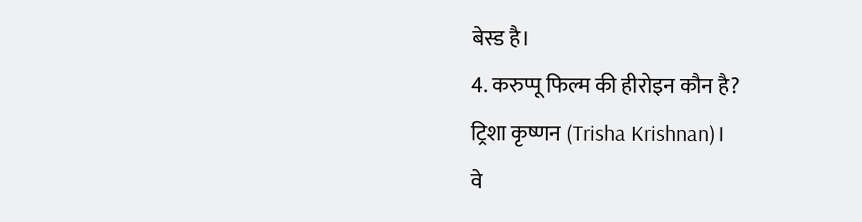बेस्ड है।
4. करुप्पू फिल्म की हीरोइन कौन है?
ट्रिशा कृष्णन (Trisha Krishnan)।
वे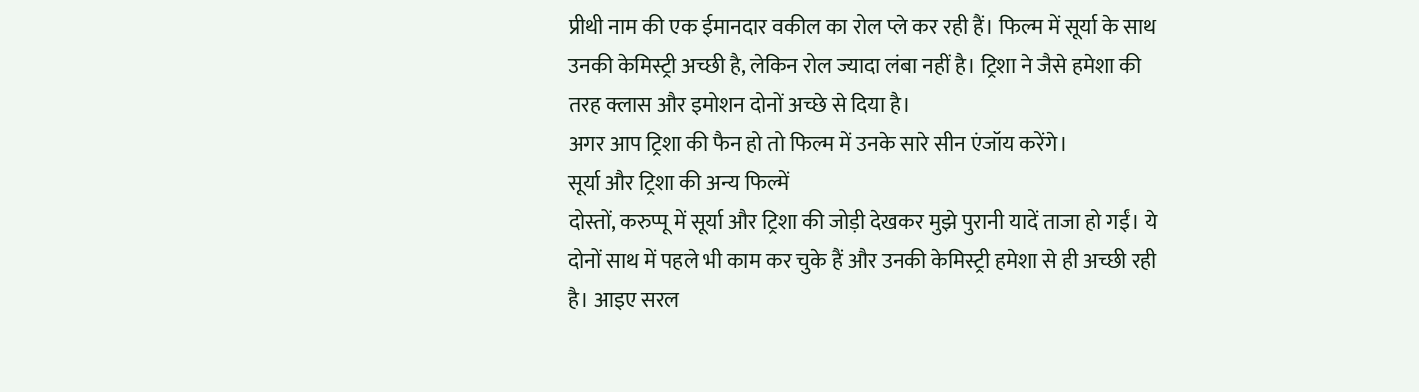प्रीथी नाम की एक ईमानदार वकील का रोल प्ले कर रही हैं। फिल्म में सूर्या के साथ उनकी केमिस्ट्री अच्छी है, लेकिन रोल ज्यादा लंबा नहीं है। ट्रिशा ने जैसे हमेशा की तरह क्लास और इमोशन दोनों अच्छे से दिया है।
अगर आप ट्रिशा की फैन हो तो फिल्म में उनके सारे सीन एंजॉय करेंगे।
सूर्या और ट्रिशा की अन्य फिल्में
दोस्तों, करुप्पू में सूर्या और ट्रिशा की जोड़ी देखकर मुझे पुरानी यादें ताजा हो गईं। ये दोनों साथ में पहले भी काम कर चुके हैं और उनकी केमिस्ट्री हमेशा से ही अच्छी रही है। आइए सरल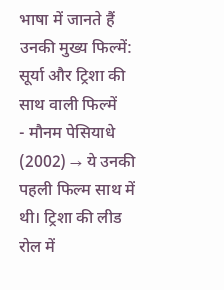भाषा में जानते हैं उनकी मुख्य फिल्में:
सूर्या और ट्रिशा की साथ वाली फिल्में
- मौनम पेसियाधे (2002) → ये उनकी पहली फिल्म साथ में थी। ट्रिशा की लीड रोल में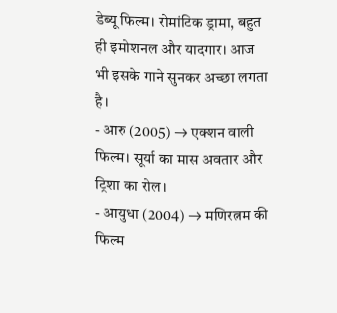डेब्यू फिल्म। रोमांटिक ड्रामा, बहुत ही इमोशनल और यादगार। आज भी इसके गाने सुनकर अच्छा लगता है।
- आरु (2005) → एक्शन वाली फिल्म। सूर्या का मास अवतार और ट्रिशा का रोल।
- आयुधा (2004) → मणिरत्नम की फिल्म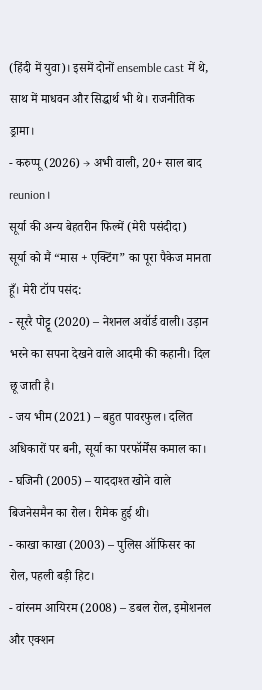(हिंदी में युवा)। इसमें दोनों ensemble cast में थे, साथ में माधवन और सिद्धार्थ भी थे। राजनीतिक ड्रामा।
- करुप्पू (2026) → अभी वाली, 20+ साल बाद reunion।
सूर्या की अन्य बेहतरीन फिल्में (मेरी पसंदीदा)
सूर्या को मैं “मास + एक्टिंग” का पूरा पैकेज मानता हूँ। मेरी टॉप पसंद:
- सूररै पोट्टू (2020) – नेशनल अवॉर्ड वाली। उड़ान भरने का सपना देखने वाले आदमी की कहानी। दिल छू जाती है।
- जय भीम (2021) – बहुत पावरफुल। दलित अधिकारों पर बनी, सूर्या का परफॉर्मेंस कमाल का।
- घजिनी (2005) – याददाश्त खोने वाले बिजनेसमैन का रोल। रीमेक हुई थी।
- काखा काखा (2003) – पुलिस ऑफिसर का रोल, पहली बड़ी हिट।
- वांरनम आयिरम (2008) – डबल रोल, इमोशनल और एक्शन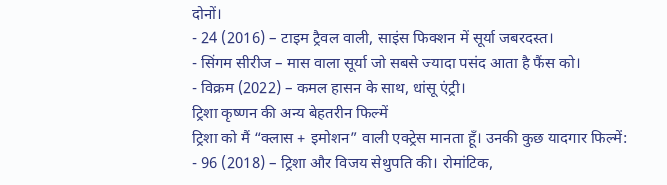दोनों।
- 24 (2016) – टाइम ट्रैवल वाली, साइंस फिक्शन में सूर्या जबरदस्त।
- सिंगम सीरीज – मास वाला सूर्या जो सबसे ज्यादा पसंद आता है फैंस को।
- विक्रम (2022) – कमल हासन के साथ, धांसू एंट्री।
ट्रिशा कृष्णन की अन्य बेहतरीन फिल्में
ट्रिशा को मैं “क्लास + इमोशन” वाली एक्ट्रेस मानता हूँ। उनकी कुछ यादगार फिल्में:
- 96 (2018) – ट्रिशा और विजय सेथुपति की। रोमांटिक,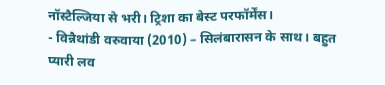नॉस्टैल्जिया से भरी। ट्रिशा का बेस्ट परफॉर्मेंस।
- विन्नैथांडी वरुवाया (2010) – सिलंबारासन के साथ। बहुत प्यारी लव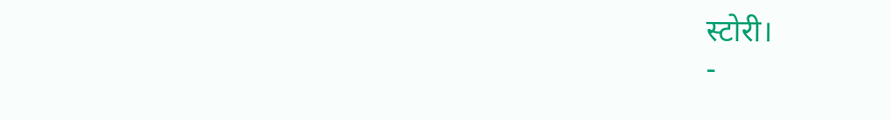स्टोरी।
-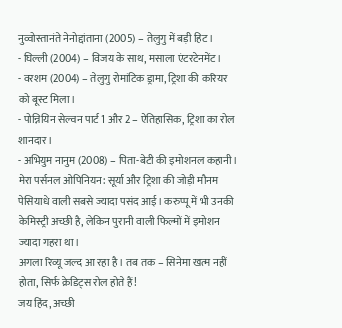नुव्वोस्तानंते नेनोद्दांताना (2005) – तेलुगु में बड़ी हिट।
- घिल्ली (2004) – विजय के साथ, मसाला एंटरटेनमेंट।
- वरशम (2004) – तेलुगु रोमांटिक ड्रामा, ट्रिशा की करियर को बूस्ट मिला।
- पोन्नियिन सेल्वन पार्ट 1 और 2 – ऐतिहासिक, ट्रिशा का रोल शानदार।
- अभियुम नानुम (2008) – पिता-बेटी की इमोशनल कहानी।
मेरा पर्सनल ओपिनियन: सूर्या और ट्रिशा की जोड़ी मौनम पेसियाधे वाली सबसे ज्यादा पसंद आई। करुप्पू में भी उनकी केमिस्ट्री अच्छी है, लेकिन पुरानी वाली फिल्मों में इमोशन ज्यादा गहरा था।
अगला रिव्यू जल्द आ रहा है। तब तक – सिनेमा खत्म नहीं होता, सिर्फ क्रेडिट्स रोल होते हैं!
जय हिंद, अच्छी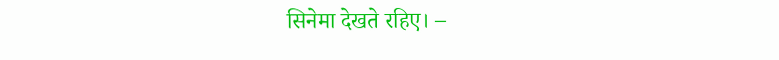सिनेमा देखते रहिए। –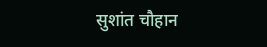सुशांत चौहान